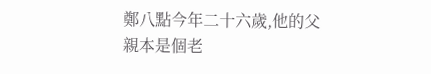鄭八點今年二十六歲,他的父親本是個老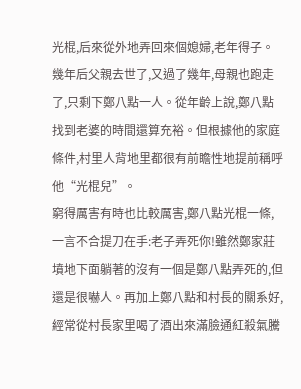光棍,后來從外地弄回來個媳婦,老年得子。幾年后父親去世了,又過了幾年,母親也跑走了,只剩下鄭八點一人。從年齡上說,鄭八點找到老婆的時間還算充裕。但根據他的家庭條件,村里人背地里都很有前瞻性地提前稱呼他“光棍兒”。
窮得厲害有時也比較厲害,鄭八點光棍一條,一言不合提刀在手:老子弄死你!雖然鄭家莊墳地下面躺著的沒有一個是鄭八點弄死的,但還是很嚇人。再加上鄭八點和村長的關系好,經常從村長家里喝了酒出來滿臉通紅殺氣騰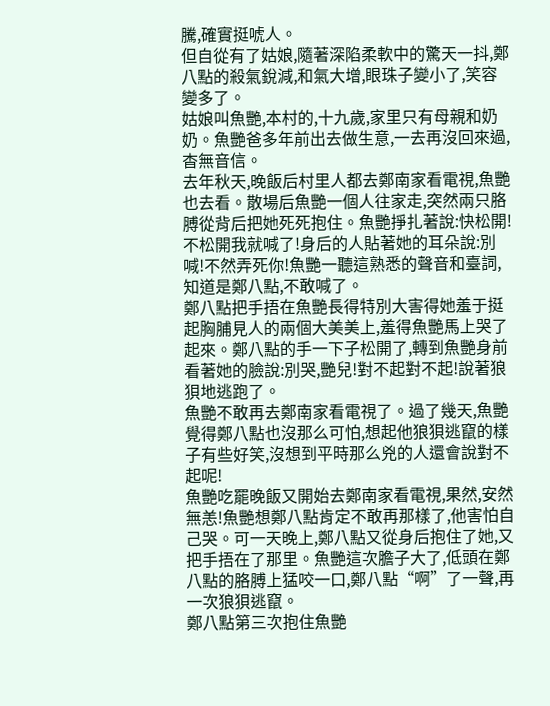騰,確實挺唬人。
但自從有了姑娘,隨著深陷柔軟中的驚天一抖,鄭八點的殺氣銳減,和氣大增,眼珠子變小了,笑容變多了。
姑娘叫魚艷,本村的,十九歲,家里只有母親和奶奶。魚艷爸多年前出去做生意,一去再沒回來過,杳無音信。
去年秋天,晚飯后村里人都去鄭南家看電視,魚艷也去看。散場后魚艷一個人往家走,突然兩只胳膊從背后把她死死抱住。魚艷掙扎著說:快松開!不松開我就喊了!身后的人貼著她的耳朵說:別喊!不然弄死你!魚艷一聽這熟悉的聲音和臺詞,知道是鄭八點,不敢喊了。
鄭八點把手捂在魚艷長得特別大害得她羞于挺起胸脯見人的兩個大美美上,羞得魚艷馬上哭了起來。鄭八點的手一下子松開了,轉到魚艷身前看著她的臉說:別哭,艷兒!對不起對不起!說著狼狽地逃跑了。
魚艷不敢再去鄭南家看電視了。過了幾天,魚艷覺得鄭八點也沒那么可怕,想起他狼狽逃竄的樣子有些好笑,沒想到平時那么兇的人還會說對不起呢!
魚艷吃罷晚飯又開始去鄭南家看電視,果然,安然無恙!魚艷想鄭八點肯定不敢再那樣了,他害怕自己哭。可一天晚上,鄭八點又從身后抱住了她,又把手捂在了那里。魚艷這次膽子大了,低頭在鄭八點的胳膊上猛咬一口,鄭八點“啊”了一聲,再一次狼狽逃竄。
鄭八點第三次抱住魚艷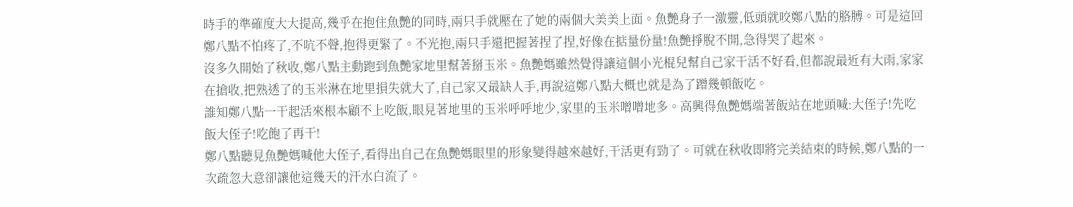時手的準確度大大提高,幾乎在抱住魚艷的同時,兩只手就壓在了她的兩個大美美上面。魚艷身子一激靈,低頭就咬鄭八點的胳膊。可是這回鄭八點不怕疼了,不吭不聲,抱得更緊了。不光抱,兩只手還把握著捏了捏,好像在掂量份量!魚艷掙脫不開,急得哭了起來。
沒多久開始了秋收,鄭八點主動跑到魚艷家地里幫著掰玉米。魚艷媽雖然覺得讓這個小光棍兒幫自己家干活不好看,但都說最近有大雨,家家在搶收,把熟透了的玉米淋在地里損失就大了,自己家又最缺人手,再說這鄭八點大概也就是為了蹭幾頓飯吃。
誰知鄭八點一干起活來根本顧不上吃飯,眼見著地里的玉米呼呼地少,家里的玉米噌噌地多。高興得魚艷媽端著飯站在地頭喊:大侄子!先吃飯大侄子!吃飽了再干!
鄭八點聽見魚艷媽喊他大侄子,看得出自己在魚艷媽眼里的形象變得越來越好,干活更有勁了。可就在秋收即將完美結束的時候,鄭八點的一次疏忽大意卻讓他這幾天的汗水白流了。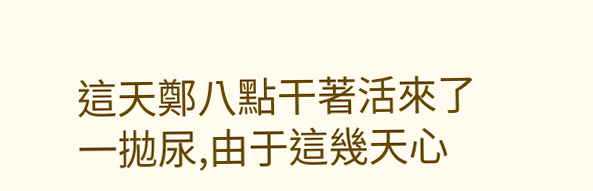這天鄭八點干著活來了一拋尿,由于這幾天心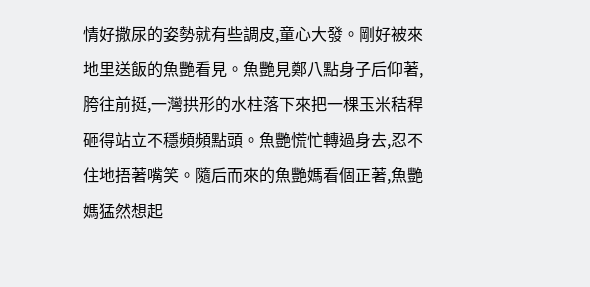情好撒尿的姿勢就有些調皮,童心大發。剛好被來地里送飯的魚艷看見。魚艷見鄭八點身子后仰著,胯往前挺,一灣拱形的水柱落下來把一棵玉米秸稈砸得站立不穩頻頻點頭。魚艷慌忙轉過身去,忍不住地捂著嘴笑。隨后而來的魚艷媽看個正著,魚艷媽猛然想起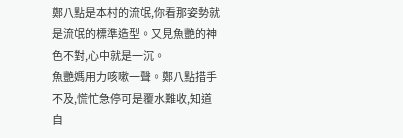鄭八點是本村的流氓,你看那姿勢就是流氓的標準造型。又見魚艷的神色不對,心中就是一沉。
魚艷媽用力咳嗽一聲。鄭八點措手不及,慌忙急停可是覆水難收,知道自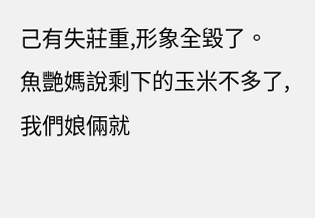己有失莊重,形象全毀了。
魚艷媽說剩下的玉米不多了,我們娘倆就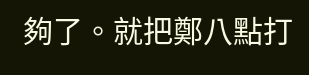夠了。就把鄭八點打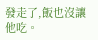發走了,飯也沒讓他吃。